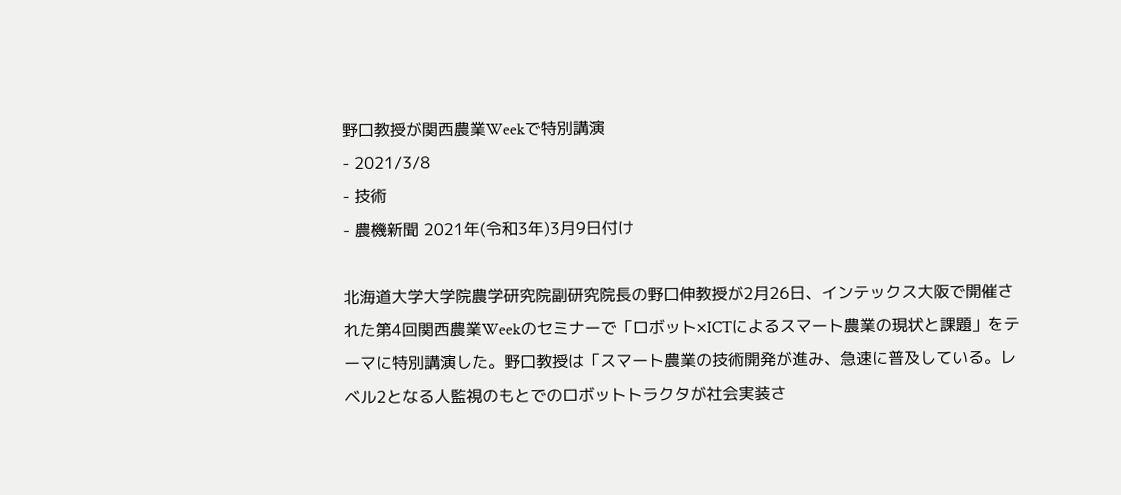野口教授が関西農業Weekで特別講演
- 2021/3/8
- 技術
- 農機新聞 2021年(令和3年)3月9日付け

北海道大学大学院農学研究院副研究院長の野口伸教授が2月26日、インテックス大阪で開催された第4回関西農業Weekのセミナーで「ロボット×ICTによるスマート農業の現状と課題」をテーマに特別講演した。野口教授は「スマート農業の技術開発が進み、急速に普及している。レベル2となる人監視のもとでのロボットトラクタが社会実装さ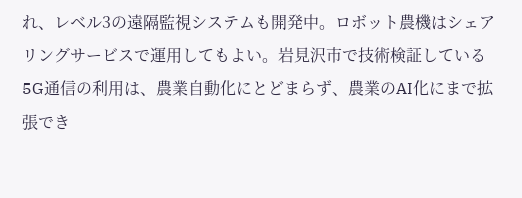れ、レベル3の遠隔監視システムも開発中。ロボット農機はシェアリングサービスで運用してもよい。岩見沢市で技術検証している5G通信の利用は、農業自動化にとどまらず、農業のAI化にまで拡張でき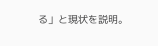る」と現状を説明。